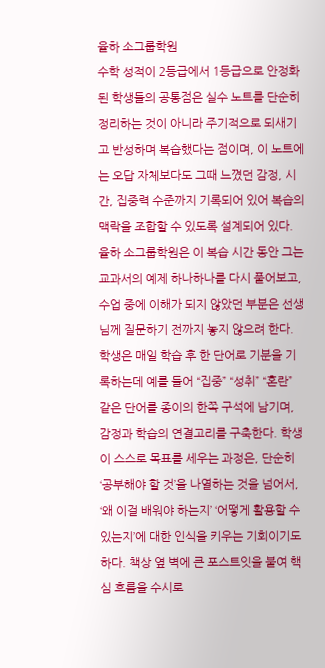율하 소그룹학원
수학 성적이 2등급에서 1등급으로 안정화된 학생들의 공통점은 실수 노트를 단순히 정리하는 것이 아니라 주기적으로 되새기고 반성하며 복습했다는 점이며, 이 노트에는 오답 자체보다도 그때 느꼈던 감정, 시간, 집중력 수준까지 기록되어 있어 복습의 맥락을 조합할 수 있도록 설계되어 있다. 율하 소그룹학원은 이 복습 시간 동안 그는 교과서의 예제 하나하나를 다시 풀어보고, 수업 중에 이해가 되지 않았던 부분은 선생님께 질문하기 전까지 놓지 않으려 한다. 학생은 매일 학습 후 한 단어로 기분을 기록하는데 예를 들어 “집중” “성취” “혼란” 같은 단어를 종이의 한쪽 구석에 남기며, 감정과 학습의 연결고리를 구축한다. 학생이 스스로 목표를 세우는 과정은, 단순히 ‘공부해야 할 것’을 나열하는 것을 넘어서, ‘왜 이걸 배워야 하는지’ ‘어떻게 활용할 수 있는지’에 대한 인식을 키우는 기회이기도 하다. 책상 옆 벽에 큰 포스트잇을 붙여 핵심 흐름을 수시로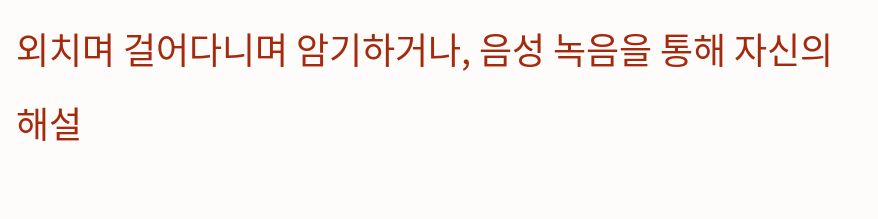외치며 걸어다니며 암기하거나, 음성 녹음을 통해 자신의 해설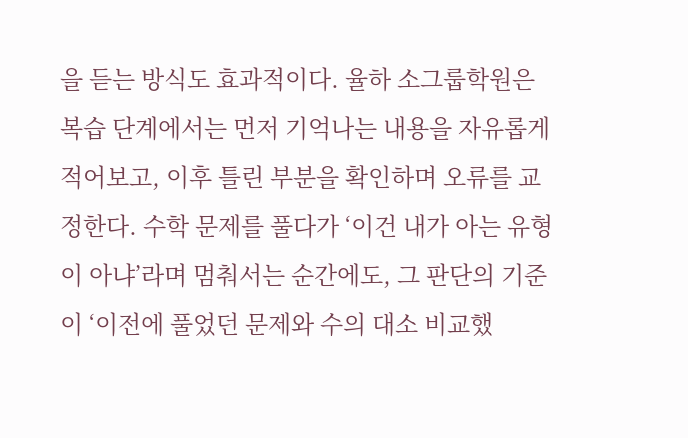을 듣는 방식도 효과적이다. 율하 소그룹학원은 복습 단계에서는 먼저 기억나는 내용을 자유롭게 적어보고, 이후 틀린 부분을 확인하며 오류를 교정한다. 수학 문제를 풀다가 ‘이건 내가 아는 유형이 아냐’라며 멈춰서는 순간에도, 그 판단의 기준이 ‘이전에 풀었던 문제와 수의 대소 비교했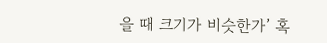을 때 크기가 비슷한가’ 혹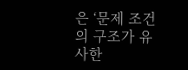은 ‘문제 조건의 구조가 유사한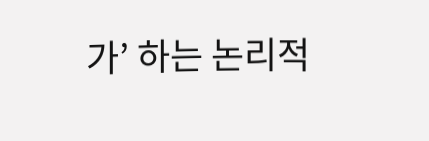가’ 하는 논리적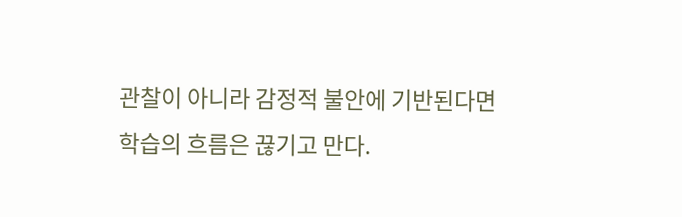관찰이 아니라 감정적 불안에 기반된다면 학습의 흐름은 끊기고 만다.